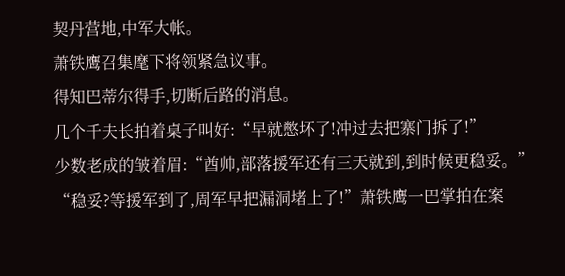契丹营地,中军大帐。
萧铁鹰召集麾下将领紧急议事。
得知巴蒂尔得手,切断后路的消息。
几个千夫长拍着桌子叫好:“早就憋坏了!冲过去把寨门拆了!”
少数老成的皱着眉:“酋帅,部落援军还有三天就到,到时候更稳妥。”
“稳妥?等援军到了,周军早把漏洞堵上了!”萧铁鹰一巴掌拍在案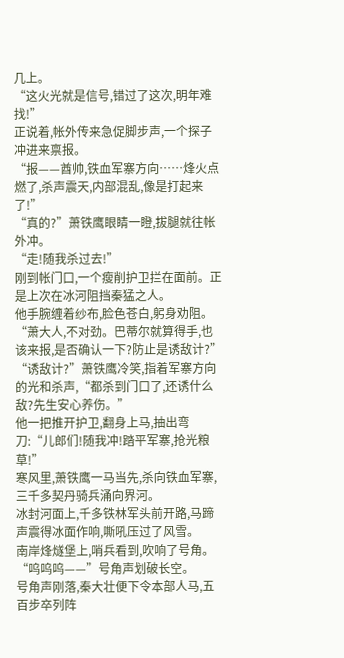几上。
“这火光就是信号,错过了这次,明年难找!”
正说着,帐外传来急促脚步声,一个探子冲进来禀报。
“报——酋帅,铁血军寨方向……烽火点燃了,杀声震天,内部混乱,像是打起来了!”
“真的?”萧铁鹰眼睛一瞪,拔腿就往帐外冲。
“走!随我杀过去!”
刚到帐门口,一个瘦削护卫拦在面前。正是上次在冰河阻挡秦猛之人。
他手腕缠着纱布,脸色苍白,躬身劝阻。
“萧大人,不对劲。巴蒂尔就算得手,也该来报,是否确认一下?防止是诱敌计?”
“诱敌计?”萧铁鹰冷笑,指着军寨方向的光和杀声,“都杀到门口了,还诱什么敌?先生安心养伤。”
他一把推开护卫,翻身上马,抽出弯刀:“儿郎们!随我冲!踏平军寨,抢光粮草!”
寒风里,萧铁鹰一马当先,杀向铁血军寨,三千多契丹骑兵涌向界河。
冰封河面上,千多铁林军头前开路,马蹄声震得冰面作响,嘶吼压过了风雪。
南岸烽燧堡上,哨兵看到,吹响了号角。
“呜呜呜——”号角声划破长空。
号角声刚落,秦大壮便下令本部人马,五百步卒列阵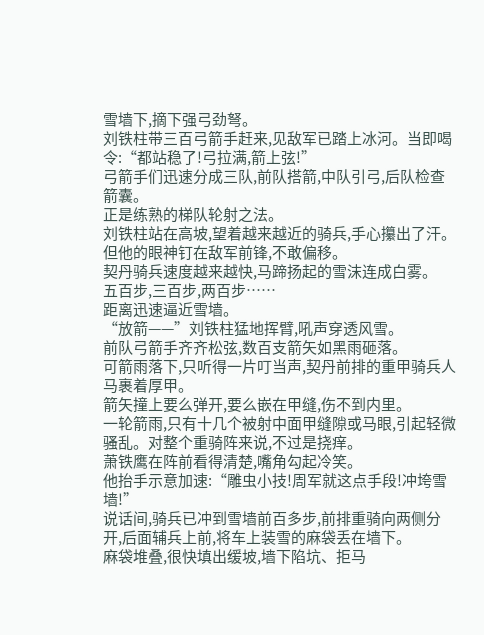雪墙下,摘下强弓劲弩。
刘铁柱带三百弓箭手赶来,见敌军已踏上冰河。当即喝令:“都站稳了!弓拉满,箭上弦!”
弓箭手们迅速分成三队,前队搭箭,中队引弓,后队检查箭囊。
正是练熟的梯队轮射之法。
刘铁柱站在高坡,望着越来越近的骑兵,手心攥出了汗。
但他的眼神钉在敌军前锋,不敢偏移。
契丹骑兵速度越来越快,马蹄扬起的雪沫连成白雾。
五百步,三百步,两百步……
距离迅速逼近雪墙。
“放箭——”刘铁柱猛地挥臂,吼声穿透风雪。
前队弓箭手齐齐松弦,数百支箭矢如黑雨砸落。
可箭雨落下,只听得一片叮当声,契丹前排的重甲骑兵人马裹着厚甲。
箭矢撞上要么弹开,要么嵌在甲缝,伤不到内里。
一轮箭雨,只有十几个被射中面甲缝隙或马眼,引起轻微骚乱。对整个重骑阵来说,不过是挠痒。
萧铁鹰在阵前看得清楚,嘴角勾起冷笑。
他抬手示意加速:“雕虫小技!周军就这点手段!冲垮雪墙!”
说话间,骑兵已冲到雪墙前百多步,前排重骑向两侧分开,后面辅兵上前,将车上装雪的麻袋丢在墙下。
麻袋堆叠,很快填出缓坡,墙下陷坑、拒马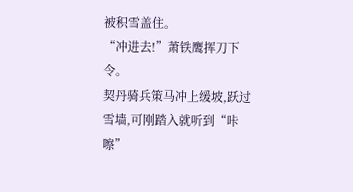被积雪盖住。
“冲进去!”萧铁鹰挥刀下令。
契丹骑兵策马冲上缓坡,跃过雪墙,可刚踏入就听到“咔嚓”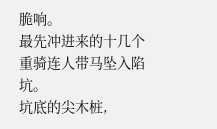脆响。
最先冲进来的十几个重骑连人带马坠入陷坑。
坑底的尖木桩,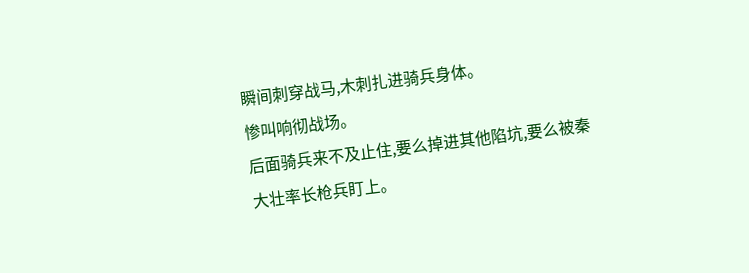瞬间刺穿战马,木刺扎进骑兵身体。
惨叫响彻战场。
后面骑兵来不及止住,要么掉进其他陷坑,要么被秦大壮率长枪兵盯上。